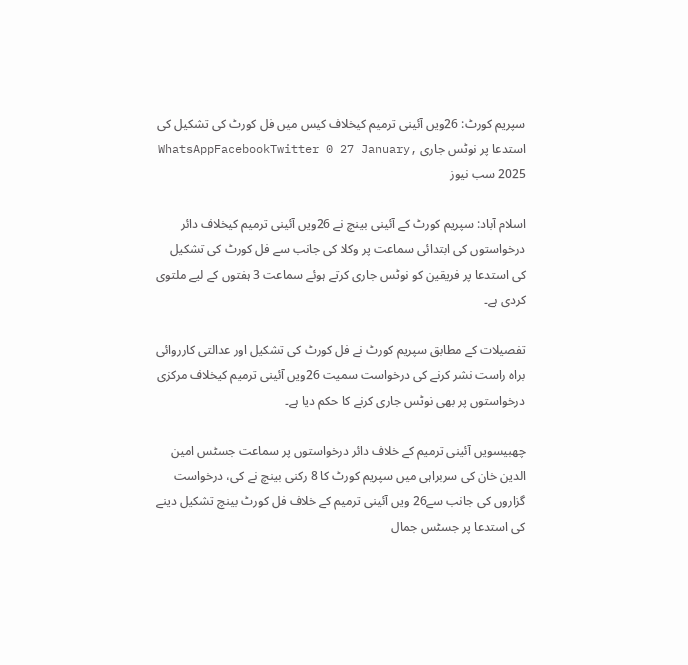سپریم کورٹ: 26ویں آئینی ترمیم کیخلاف کیس میں فل کورٹ کی تشکیل کی استدعا پر نوٹس جاری WhatsAppFacebookTwitter 0 27 January, 2025 سب نیوز

اسلام آباد: سپریم کورٹ کے آئینی بینچ نے 26ویں آئینی ترمیم کیخلاف دائر درخواستوں کی ابتدائی سماعت پر وکلا کی جانب سے فل کورٹ کی تشکیل کی استدعا پر فریقین کو نوٹس جاری کرتے ہوئے سماعت 3 ہفتوں کے لیے ملتوی کردی ہے۔

تفصیلات کے مطابق سپریم کورٹ نے فل کورٹ کی تشکیل اور عدالتی کارروائی براہ راست نشر کرنے کی درخواست سمیت 26ویں آئینی ترمیم کیخلاف مرکزی درخواستوں پر بھی نوٹس جاری کرنے کا حکم دیا ہے۔

چھبیسویں آئینی ترمیم کے خلاف دائر درخواستوں پر سماعت جسٹس امین الدین خان کی سربراہی میں سپریم کورٹ کا 8 رکنی بینچ نے کی، درخواست گزاروں کی جانب سے26 ویں آئینی ترمیم کے خلاف فل کورٹ بینچ تشکیل دینے کی استدعا پر جسٹس جمال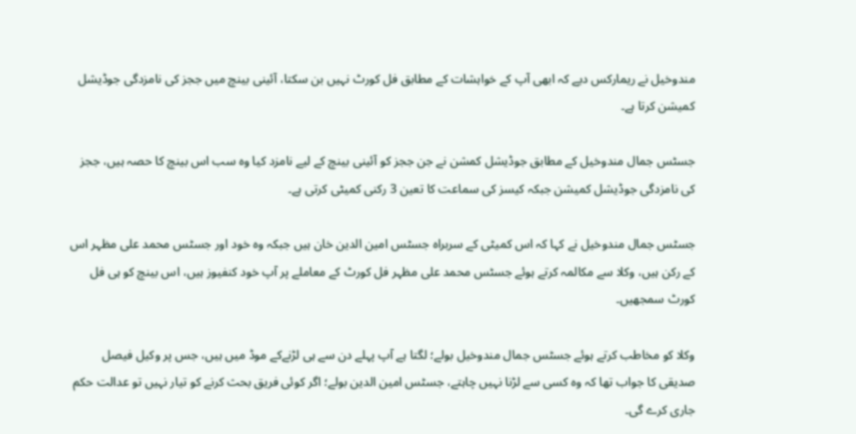مندوخیل نے ریمارکس دیے کہ ابھی آپ کے خواہشات کے مطابق فل کورٹ نہیں بن سکتا، آئینی بینچ میں ججز کی نامزدگی جوڈیشل کمیشن کرتا ہے۔

جسٹس جمال مندوخیل کے مطابق جوڈیشل کمشن نے جن ججز کو آئینی بینچ کے لیے نامزد کیا وہ سب اس بینچ کا حصہ ہیں، ججز کی نامزدگی جوڈیشل کمیشن جبکہ کیسز کی سماعت کا تعین 3 رکنی کمیٹی کرتی ہے۔

جسٹس جمال مندوخیل نے کہا کہ اس کمیٹی کے سربراہ جسٹس امین الدین خان ہیں جبکہ وہ خود اور جسٹس محمد علی مظہر اس کے رکن ہیں، وکلا سے مکالمہ کرتے ہوئے جسٹس محمد علی مظہر فل کورٹ کے معاملے پر آپ خود کنفیوز ہیں، اس بینچ کو ہی فل کورٹ سمجھیں۔

وکلا کو مخاطب کرتے ہوئے جسٹس جمال مندوخیل بولے؛ لگتا ہے آپ پہلے دن سے ہی لڑنےکے موڈ میں ہیں، جس پر وکیل فیصل صدیقی کا جواب تھا کہ وہ کسی سے لڑنا نہیں چاہتے، جسٹس امین الدین بولے؛ اگر کوئی فریق بحث کرنے کو تیار نہیں تو عدالت حکم جاری کرے گی۔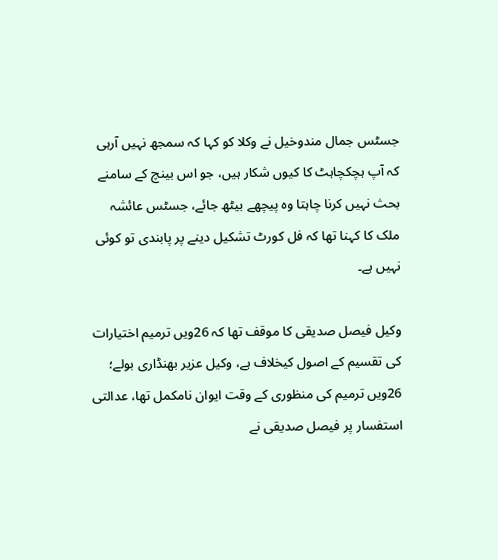جسٹس جمال مندوخیل نے وکلا کو کہا کہ سمجھ نہیں آرہی کہ آپ ہچکچاہٹ کا کیوں شکار ہیں، جو اس بینچ کے سامنے بحث نہیں کرنا چاہتا وہ پیچھے بیٹھ جائے، جسٹس عائشہ ملک کا کہنا تھا کہ فل کورٹ تشکیل دینے پر پابندی تو کوئی نہیں ہے۔

وکیل فیصل صدیقی کا موقف تھا کہ 26ویں ترمیم اختیارات کی تقسیم کے اصول کیخلاف ہے، وکیل عزیر بھنڈاری بولے؛ 26ویں ترمیم کی منظوری کے وقت ایوان نامکمل تھا، عدالتی استفسار پر فیصل صدیقی نے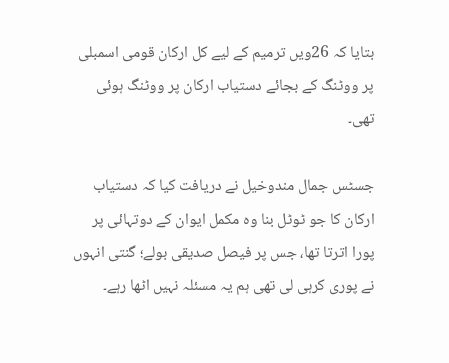بتایا کہ 26ویں ترمیم کے لیے کل ارکان قومی اسمبلی پر ووٹنگ کے بجائے دستیاب ارکان پر ووٹنگ ہوئی تھی۔

جسٹس جمال مندوخیل نے دریافت کیا کہ دستیاب ارکان کا جو ٹوٹل بنا وہ مکمل ایوان کے دوتہائی پر پورا اترتا تھا، جس پر فیصل صدیقی بولے؛ گنتی انہوں نے پوری کرہی لی تھی ہم یہ مسئلہ نہیں اٹھا رہے۔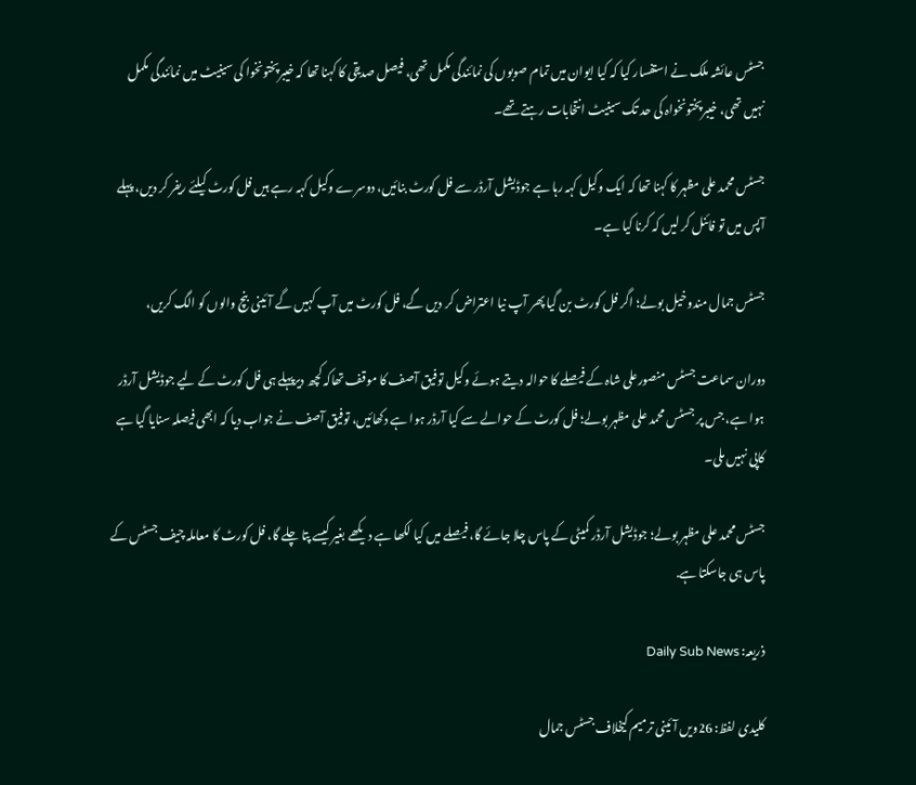جسٹس عائشہ ملک نے استفسار کیا کہ کیا ایوان میں تمام صوبوں کی نمائندگی مکمل تھی، فیصل صدیقی کا کہنا تھا کہ خیبرپختونخوا کی سینیٹ میں نمائندگی مکمل نہیں تھی، خیبرپختونخواہ کی حد تک سینیٹ انتخابات رہتے تھے۔

جسٹس محمد علی مظہر کا کہنا تھا کہ ایک وکیل کہہ رہا ہے جوڈیشل آرڈر سے فل کورٹ بنائیں، دوسرے وکیل کہہ رہے ہیں فل کورٹ کیلئے ریفر کر دیں، پہلے آپس میں تو فائنل کر لیں کہ کرنا کیا ہے۔

جسٹس جمال مندوخیل بولے؛ اگر فل کورٹ بن گیا پھر آپ نیا اعتراض کر دیں گے، فل کورٹ میں آپ کہیں گے آئینی بنچ والوں کو الگ کریں،

دوران سماعت جسٹس منصورعلی شاہ کے فیصلے کا حوالہ دیتے ہوئے وکیل توفیق آصف کا موقف تھاکہ کچھ دیرپہلے ہی فل کورٹ کے لیے جوڈیشل آرڈر ہوا ہے، جس پر جسٹس محمد علی مظہر بولے؛ فل کورٹ کے حوالے سے کیا آرڈر ہوا ہے دکھائیں، توفیق آصف نے جواب دیا کہ ابھی فیصلہ سنایا گیا ہے کاپی نہیں ملی۔

جسٹس محمد علی مظہر بولے؛ جوڈیشل آرڈر کمیٹی کے پاس چلا جائے گا، فیصلے میں کیا لکھا ہے دیکھے بغیر کیسے پتا چلے گا، فل کورٹ کا معاملہ چیف جسٹس کے پاس ہی جاسکتا ہے.

ذریعہ: Daily Sub News

کلیدی لفظ: 26ویں آئینی ترمیم کیخلاف جسٹس جمال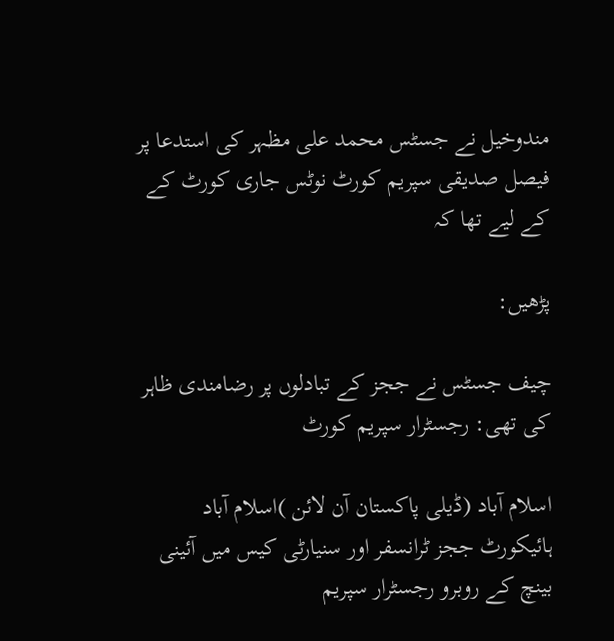مندوخیل نے جسٹس محمد علی مظہر کی استدعا پر فیصل صدیقی سپریم کورٹ نوٹس جاری کورٹ کے کے لیے تھا کہ

پڑھیں:

چیف جسٹس نے ججز کے تبادلوں پر رضامندی ظاہر کی تھی: رجسٹرار سپریم کورٹ

اسلام آباد (ڈیلی پاکستان آن لائن )اسلام آباد ہائیکورٹ ججز ٹرانسفر اور سنیارٹی کیس میں آئینی بینچ کے روبرو رجسٹرار سپریم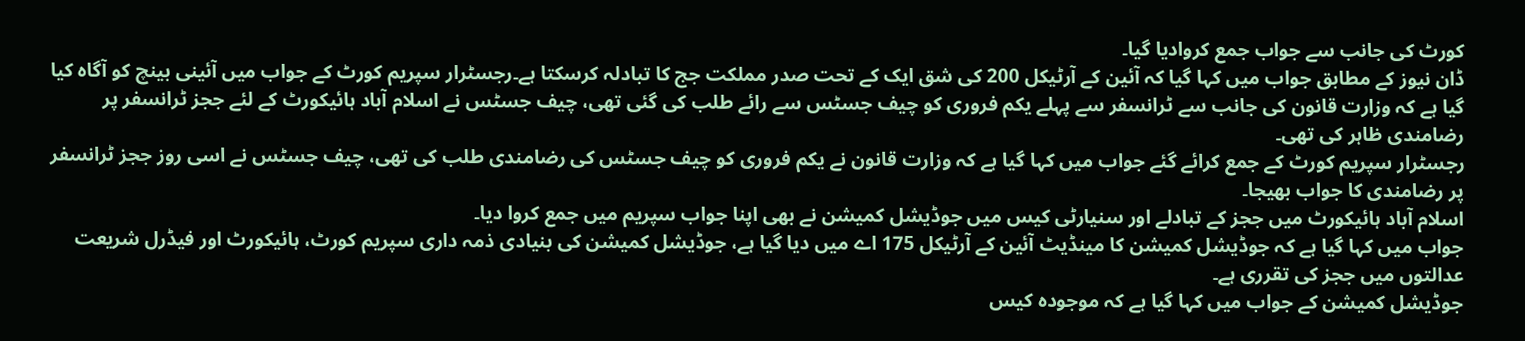کورٹ کی جانب سے جواب جمع کروادیا گیا۔
ڈان نیوز کے مطابق جواب میں کہا گیا کہ آئین کے آرٹیکل 200 کی شق ایک کے تحت صدر مملکت جج کا تبادلہ کرسکتا ہے۔رجسٹرار سپریم کورٹ کے جواب میں آئینی بینچ کو آگاہ کیا گیا ہے کہ وزارت قانون کی جانب سے ٹرانسفر سے پہلے یکم فروری کو چیف جسٹس سے رائے طلب کی گئی تھی، چیف جسٹس نے اسلام آباد ہائیکورٹ کے لئے ججز ٹرانسفر پر رضامندی ظاہر کی تھی۔
رجسٹرار سپریم کورٹ کے جمع کرائے گئے جواب میں کہا گیا ہے کہ وزارت قانون نے یکم فروری کو چیف جسٹس کی رضامندی طلب کی تھی، چیف جسٹس نے اسی روز ججز ٹرانسفر پر رضامندی کا جواب بھیجا۔
اسلام آباد ہائیکورٹ میں ججز کے تبادلے اور سنیارٹی کیس میں جوڈیشل کمیشن نے بھی اپنا جواب سپریم میں جمع کروا دیا۔
جواب میں کہا گیا ہے کہ جوڈیشل کمیشن کا مینڈیٹ آئین کے آرٹیکل 175 اے میں دیا گیا ہے، جوڈیشل کمیشن کی بنیادی ذمہ داری سپریم کورٹ، ہائیکورٹ اور فیڈرل شریعت عدالتوں میں ججز کی تقرری ہے۔
جوڈیشل کمیشن کے جواب میں کہا گیا ہے کہ موجودہ کیس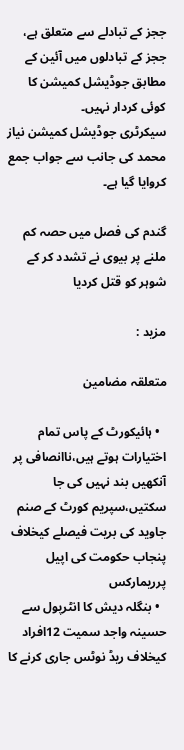ججز کے تبادلے سے متعلق ہے، ججز کے تبادلوں میں آئین کے مطابق جوڈیشل کمیشن کا کوئی کردار نہیں۔
سیکرٹری جوڈیشل کمیشن نیاز محمد کی جانب سے جواب جمع کروایا گیا ہے۔

گندم کی فصل میں حصہ کم ملنے پر بیوی نے تشدد کر کے شوہر کو قتل کردیا

مزید :

متعلقہ مضامین

  • ہائیکورٹ کے پاس تمام اختیارات ہوتے ہیں،ناانصافی پر آنکھیں بند نہیں کی جا سکتیں،سپریم کورٹ کے صنم جاوید کی بریت فیصلے کیخلاف پنجاب حکومت کی اپیل پرریمارکس
  • بنگلہ دیش کا انٹرپول سے حسینہ واجد سمیت 12افراد کیخلاف ریڈ نوٹس جاری کرنے کا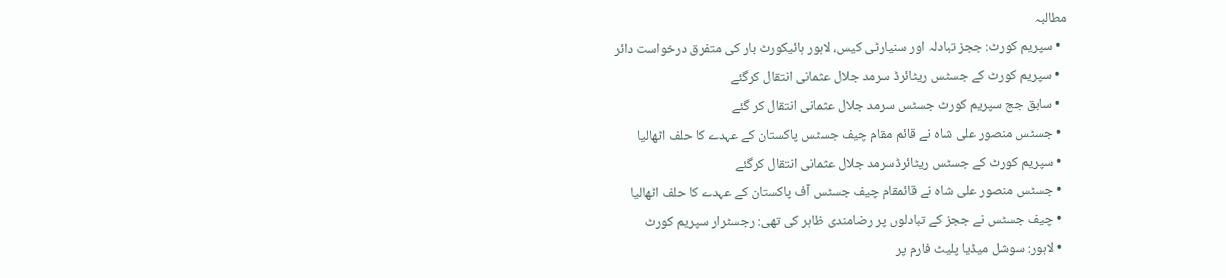مطالبہ
  • سپریم کورٹ: ججز تبادلہ اور سنیارٹی کیس، لاہور ہائیکورٹ بار کی متفرق درخواست دائر
  • سپریم کورٹ کے جسٹس ریٹائرڈ سرمد جلال عثمانی انتقال کرگئے
  • سابق جج سپریم کورٹ جسٹس سرمد جلال عثمانی انتقال کر گئے
  • جسٹس منصور علی شاہ نے قائم مقام چیف جسٹس پاکستان کے عہدے کا حلف اٹھالیا
  • سپریم کورٹ کے جسٹس ریٹائرڈسرمد جلال عثمانی انتقال کرگئے
  • جسٹس منصور علی شاہ نے قائمقام چیف جسٹس آف پاکستان کے عہدے کا حلف اٹھالیا
  • چیف جسٹس نے ججز کے تبادلوں پر رضامندی ظاہر کی تھی: رجسٹرار سپریم کورٹ
  • لاہور: سوشل میڈیا پلیٹ فارم پر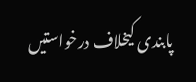پابندی کیخلاف درخواستیں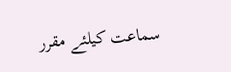سماعت کیلئے مقرر